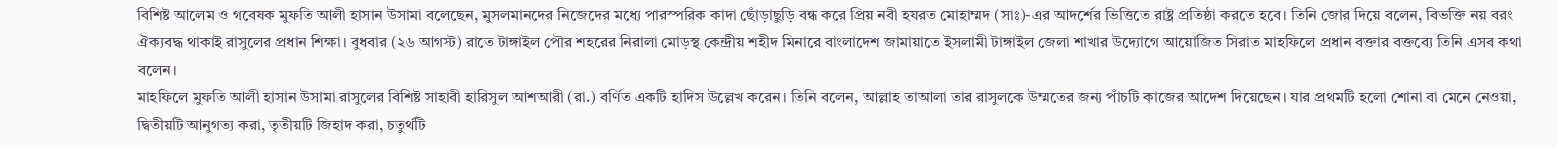বিশিষ্ট আলেম ও গবেষক মুফতি আলী হাসান উসামা বলেছেন, মুসলমানদের নিজেদের মধ্যে পারস্পরিক কাদা ছোঁড়াছুড়ি বন্ধ করে প্রিয় নবী হযরত মোহাম্মদ (সাঃ)-এর আদর্শের ভিত্তিতে রাষ্ট্র প্রতিষ্ঠা করতে হবে। তিনি জোর দিয়ে বলেন, বিভক্তি নয় বরং ঐক্যবদ্ধ থাকাই রাসুলের প্রধান শিক্ষা। বুধবার (২৬ আগস্ট) রাতে টাঙ্গাইল পৌর শহরের নিরালা মোড়স্থ কেন্দ্রীয় শহীদ মিনারে বাংলাদেশ জামায়াতে ইসলামী টাঙ্গাইল জেলা শাখার উদ্যোগে আয়োজিত সিরাত মাহফিলে প্রধান বক্তার বক্তব্যে তিনি এসব কথা বলেন।
মাহফিলে মুফতি আলী হাসান উসামা রাসুলের বিশিষ্ট সাহাবী হারিসুল আশআরী (রা.) বর্ণিত একটি হাদিস উল্লেখ করেন। তিনি বলেন, আল্লাহ তাআলা তার রাসুলকে উম্মতের জন্য পাঁচটি কাজের আদেশ দিয়েছেন। যার প্রথমটি হলো শোনা বা মেনে নেওয়া, দ্বিতীয়টি আনুগত্য করা, তৃতীয়টি জিহাদ করা, চতুর্থটি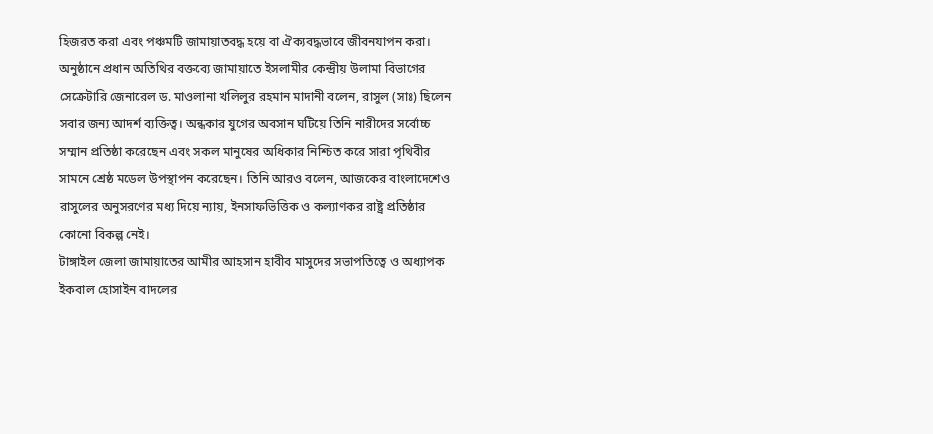হিজরত করা এবং পঞ্চমটি জামায়াতবদ্ধ হয়ে বা ঐক্যবদ্ধভাবে জীবনযাপন করা।
অনুষ্ঠানে প্রধান অতিথির বক্তব্যে জামায়াতে ইসলামীর কেন্দ্রীয় উলামা বিভাগের সেক্রেটারি জেনারেল ড. মাওলানা খলিলুর রহমান মাদানী বলেন, রাসুল (সাঃ) ছিলেন সবার জন্য আদর্শ ব্যক্তিত্ব। অন্ধকার যুগের অবসান ঘটিয়ে তিনি নারীদের সর্বোচ্চ সম্মান প্রতিষ্ঠা করেছেন এবং সকল মানুষের অধিকার নিশ্চিত করে সারা পৃথিবীর সামনে শ্রেষ্ঠ মডেল উপস্থাপন করেছেন। তিনি আরও বলেন, আজকের বাংলাদেশেও রাসুলের অনুসরণের মধ্য দিয়ে ন্যায়, ইনসাফভিত্তিক ও কল্যাণকর রাষ্ট্র প্রতিষ্ঠার কোনো বিকল্প নেই।
টাঙ্গাইল জেলা জামায়াতের আমীর আহসান হাবীব মাসুদের সভাপতিত্বে ও অধ্যাপক ইকবাল হোসাইন বাদলের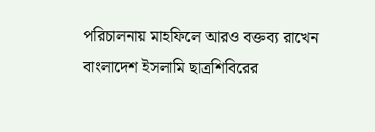পরিচালনায় মাহফিলে আরও বক্তব্য রাখেন বাংলাদেশ ইসলামি ছাত্রশিবিরের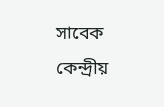সাবেক কেন্দ্রীয়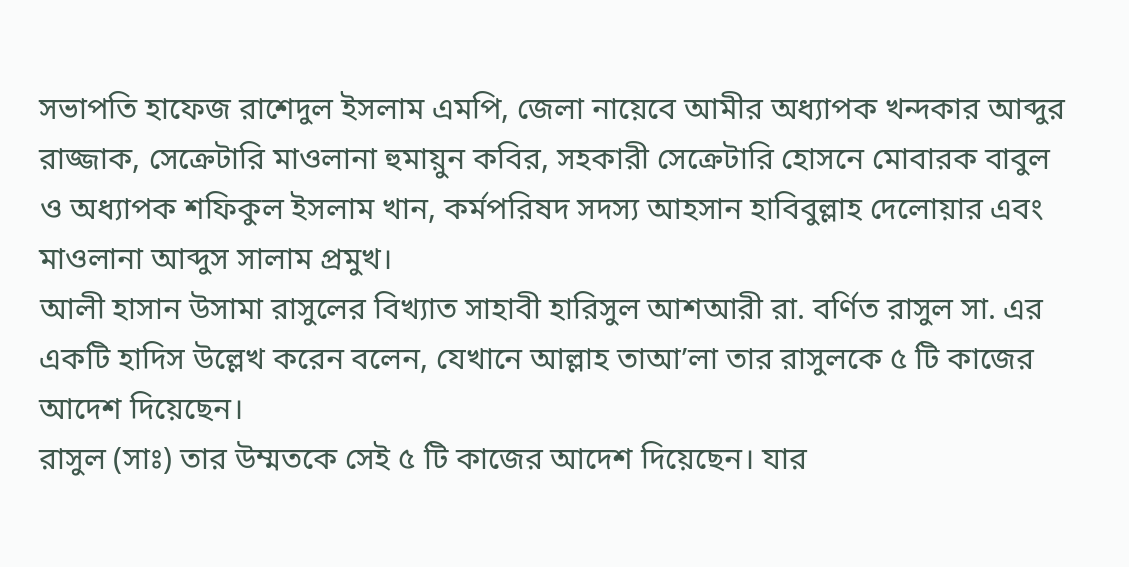সভাপতি হাফেজ রাশেদুল ইসলাম এমপি, জেলা নায়েবে আমীর অধ্যাপক খন্দকার আব্দুর রাজ্জাক, সেক্রেটারি মাওলানা হুমায়ুন কবির, সহকারী সেক্রেটারি হোসনে মোবারক বাবুল ও অধ্যাপক শফিকুল ইসলাম খান, কর্মপরিষদ সদস্য আহসান হাবিবুল্লাহ দেলোয়ার এবং মাওলানা আব্দুস সালাম প্রমুখ।
আলী হাসান উসামা রাসুলের বিখ্যাত সাহাবী হারিসুল আশআরী রা. বর্ণিত রাসুল সা. এর একটি হাদিস উল্লেখ করেন বলেন, যেখানে আল্লাহ তাআ’লা তার রাসুলকে ৫ টি কাজের আদেশ দিয়েছেন।
রাসুল (সাঃ) তার উম্মতকে সেই ৫ টি কাজের আদেশ দিয়েছেন। যার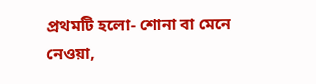প্রথমটি হলো- শোনা বা মেনে নেওয়া,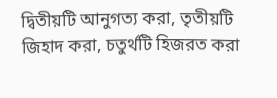দ্বিতীয়টি আনুগত্য করা, তৃতীয়টি জিহাদ করা, চতুর্থটি হিজরত করা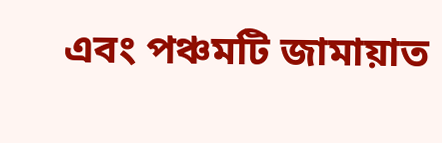এবং পঞ্চমটি জামায়াত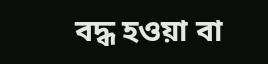বদ্ধ হওয়া বা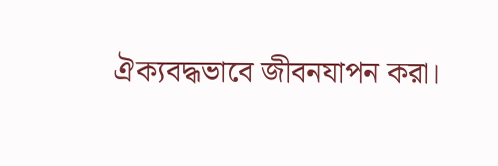ঐক্যবদ্ধভাবে জীবনযাপন করা।